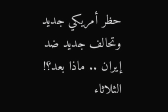حظر أمريكي جديد وتحالف جديد ضد إيران .. ماذا بعد؟!
الثلاثاء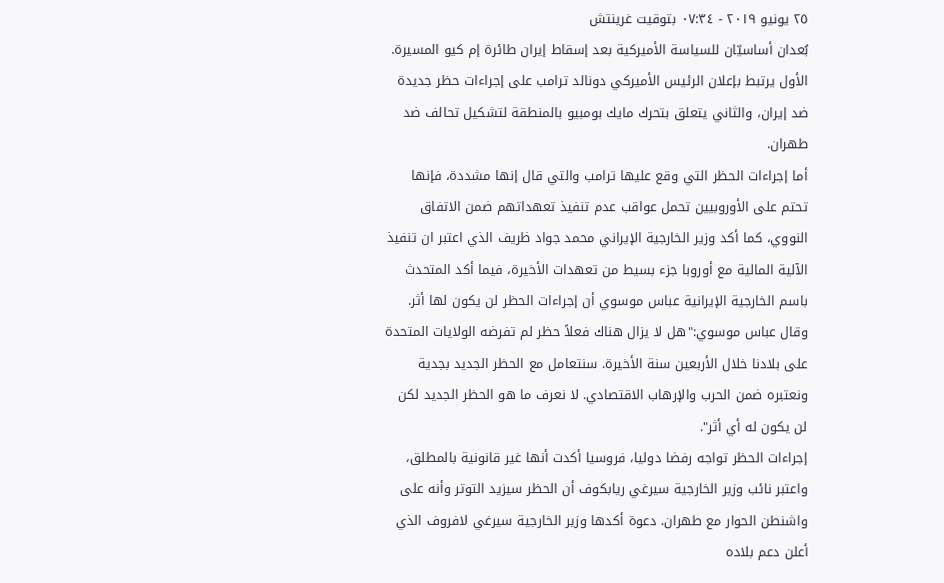٢٥ يونيو ٢٠١٩ - ٠٧:٣٤ بتوقيت غرينتش
بُعدان أساسيّان للسياسة الأميركية بعد إسقاط إيران طائرة إم كيو المسيرة. الأول يرتبط بإعلان الرئيس الأميركي دونالد ترامب علی إجراءات حظر جديدة ضد إيران، والثاني يتعلق بتحرك مايك بومبيو بالمنطقة لتشكيل تحالف ضد طهران.
أما إجراءات الحظر التي وقع عليها ترامب والتي قال إنها مشددة، فإنها تحتم على الأوروبيين تحمل عواقب عدم تنفيذ تعهداتهم ضمن الاتفاق النووي، كما أكد وزير الخارجية الإيراني محمد جواد ظريف الذي اعتبر ان تنفيذ الآلية المالية مع أوروبا جزء بسيط من تعهدات الأخيرة، فيما أكد المتحدث باسم الخارجية الإيرانية عباس موسوي أن إجراءات الحظر لن يكون لها أثر.
وقال عباس موسوي:"هل لا يزال هناك فعلاً حظر لم تفرضه الولايات المتحدة على بلادنا خلال الأربعين سنة الأخيرة. سنتعامل مع الحظر الجديد بجدية ونعتبره ضمن الحرب والإرهاب الاقتصادي. لا نعرف ما هو الحظر الجديد لكن لن يكون له أي أثر".
إجراءات الحظر تواجه رفضا دوليا، فروسيا أكدت أنها غير قانونية بالمطلق، واعتبر نائب وزير الخارجية سيرغي ريابكوف أن الحظر سيزيد التوتر وأنه على واشنطن الحوار مع طهران. دعوة أكدها وزير الخارجية سيرغي لافروف الذي أعلن دعم بلاده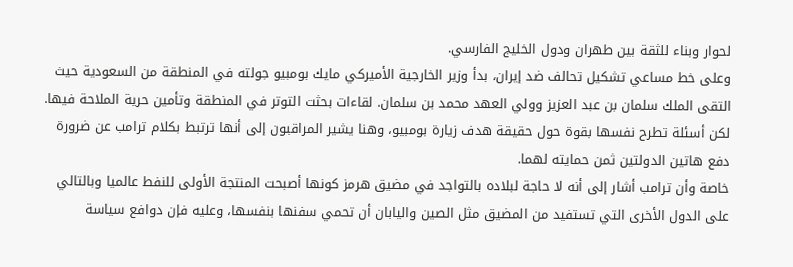لحوار وبناء للثقة بين طهران ودول الخليج الفارسي.
وعلى خط مساعي تشكيل تحالف ضد إيران، بدأ وزير الخارجية الأميركي مايك بومبيو جولته في المنطقة من السعودية حيث التقى الملك سلمان بن عبد العزيز وولي العهد محمد بن سلمان. لقاءات بحثت التوتر في المنطقة وتأمين حرية الملاحة فيها. لكن أسئلة تطرح نفسها بقوة حول حقيقة هدف زيارة بومبيو، وهنا يشير المراقبون إلى أنها ترتبط بكلام ترامب عن ضرورة دفع هاتين الدولتين ثمن حمايته لهما.
خاصة وأن ترامب أشار إلى أنه لا حاجة لبلاده بالتواجد في مضيق هرمز كونها أصبحت المنتجة الأولى للنفط عالميا وبالتالي على الدول الأخرى التي تستفيد من المضيق مثل الصين واليابان أن تحمي سفنها بنفسها، وعليه فإن دوافع سياسة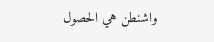واشنطن هي الحصول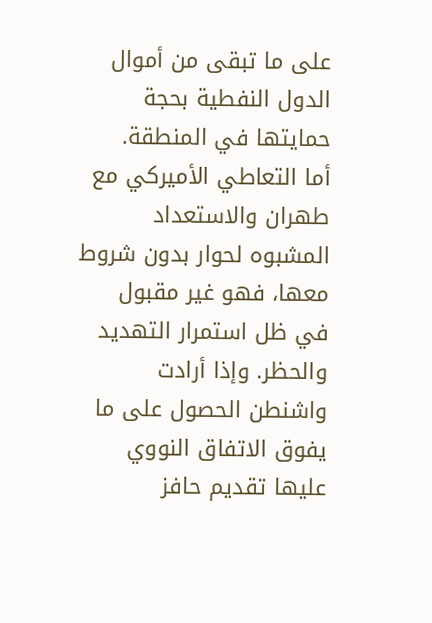على ما تبقى من أموال الدول النفطية بحجة حمايتها في المنطقة.
أما التعاطي الأميركي مع طهران والاستعداد المشبوه لحوار بدون شروط معها، فهو غير مقبول في ظل استمرار التهديد والحظر. وإذا أرادت واشنطن الحصول على ما يفوق الاتفاق النووي عليها تقديم حافز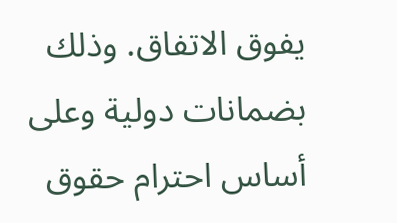يفوق الاتفاق. وذلك بضمانات دولية وعلى أساس احترام حقوق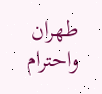طهران واحترام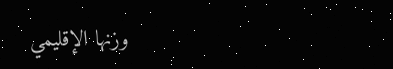وزنها الإقليمي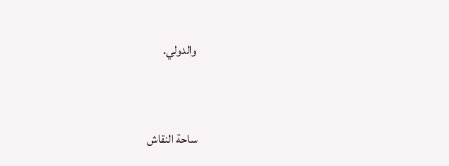والدولي.



ساحة النقاش